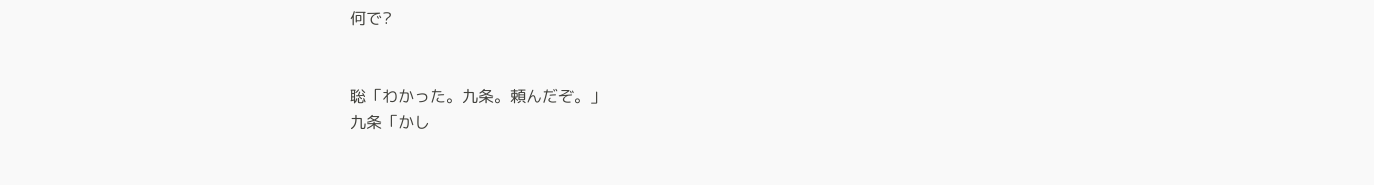何で?


聡「わかった。九条。頼んだぞ。」
九条「かし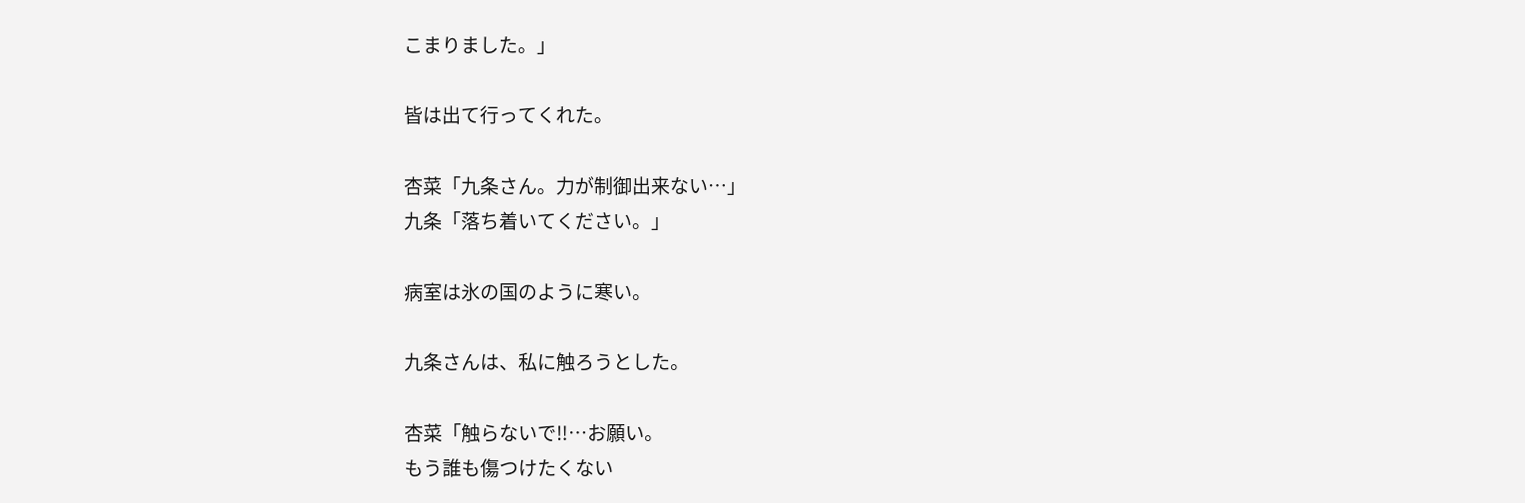こまりました。」

皆は出て行ってくれた。

杏菜「九条さん。力が制御出来ない…」
九条「落ち着いてください。」

病室は氷の国のように寒い。

九条さんは、私に触ろうとした。

杏菜「触らないで‼…お願い。
もう誰も傷つけたくない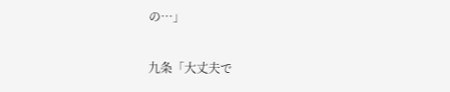の…」

九条「大丈夫で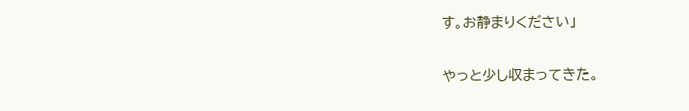す。お静まりください」

やっと少し収まってきた。